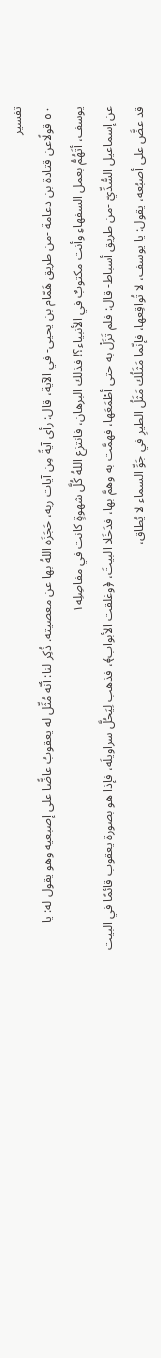تفسير
٥٠ قولًاعن قتادة بن دعامة -من طريق هَمّام بن يحيى- في الآية، قال: رأى آيةً مِن آيات ربه، حَجَزَه اللهُ بها عن معصيته. ذُكِر لنا: أنّه مُثِّل له يعقوبُ عاضًّا على إصبعيه وهو يقول له: يا يوسف، أتَهُمُّ بعمل السفهاءِ وأنت مكتوبٌ في الأنبياء؟! فذلك البرهان، فانتزع اللهُ كُلَّ شهوةٍ كانت في مفاصِلِه١
عن إسماعيل السُّدِّيّ -من طريق أسباط- قال: فلم تَزَلْ به حتى أطْمَعَها، فهمَّت به وهمَّ بها، فدَخَلا البيتَ، ﴿وغلقت الأبواب﴾، فذهب لِيَحُلَّ سراويلَه، فإذا هو بصورة يعقوب قائمًا في البيت قد عضَّ على أصبُعه، يقول: يا يوسف، لا تُواقِعها، فإنّما مَثَلُك مَثَلُ الطيرِ في جَوِّ السماء لا يُطاق،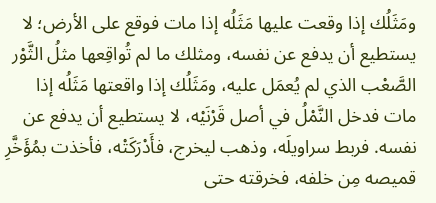ومَثَلُك إذا وقعت عليها مَثَلُه إذا مات فوقع على الأرض؛ لا يستطيع أن يدفع عن نفسه، ومثلك ما لم تُواقِعها مثلُ الثَّوْر الصَّعْب الذي لم يُعمَل عليه، ومَثَلُك إذا واقعتها مَثَلُه إذا مات فدخل النَّمْلُ في أصل قَرْنَيْه، لا يستطيع أن يدفع عن نفسه. فربط سراويلَه، وذهب ليخرج، فأَدْرَكَتْه، فأخذت بمُؤَخَّرِ قميصه مِن خلفه، فخرقته حتى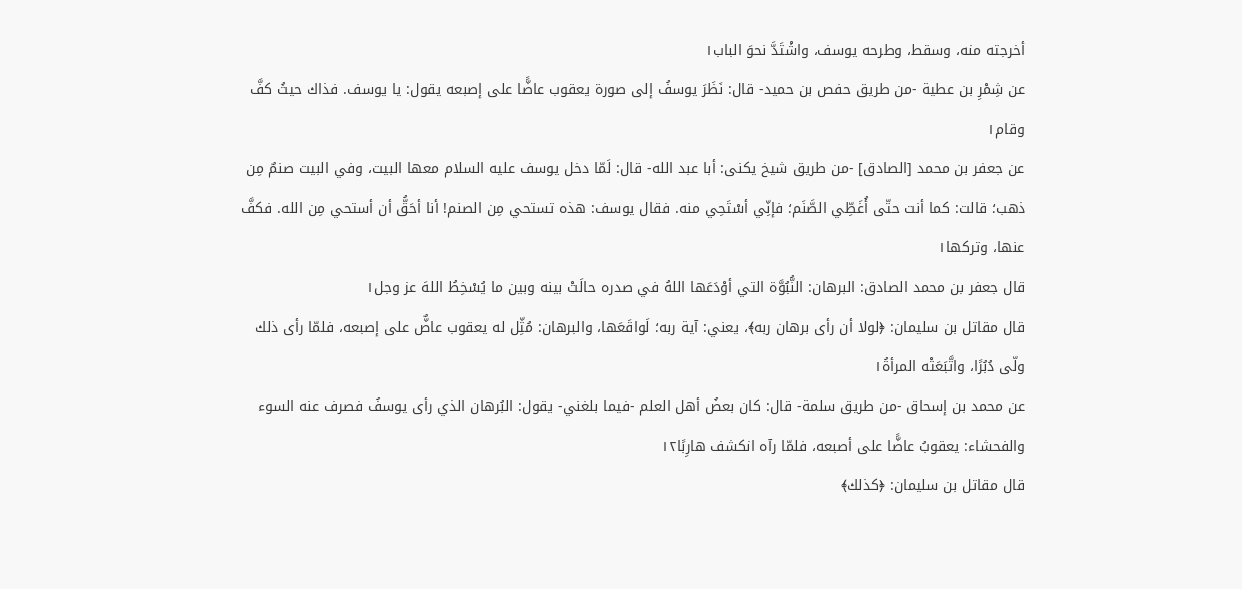أخرجته منه، وسقط، وطرحه يوسف، واشْتَدَّ نحوَ الباب١
عن شِمْرِ بن عطية -من طريق حفص بن حميد- قال: نَظَرَ يوسفُ إلى صورة يعقوب عاضًّا على إصبعه يقول: يا يوسف. فذاك حيثُ كفَّ وقام١
عن جعفر بن محمد [الصادق] -من طريق شيخ يكنى: أبا عبد الله- قال: لَمّا دخل يوسف عليه السلام معها البيت، وفي البيت صنمٌ مِن ذهب؛ قالت: كما أنت حتّى أُغَطِّي الصَّنَم؛ فإنِّي أسْتَحِي منه. فقال يوسف: هذه تستحي مِن الصنم! أنا أحَقُّ أن أستحي مِن الله. فكفَّ عنها، وتركها١
قال جعفر بن محمد الصادق: البرهان: النُّبُوَّة التي أوْدَعَها اللهُ في صدره حالَتْ بينه وبين ما يُسْخِطُ اللهَ عز وجل١
قال مقاتل بن سليمان: ﴿لولا أن رأى برهان ربه﴾، يعني: آية ربه؛ لَواقَعَها، والبرهان: مُثِّل له يعقوب عاضٌّ على إصبعه، فلمّا رأى ذلك ولّى دُبُرًا، واتَّبَعَتْه المرأةُ١
عن محمد بن إسحاق -من طريق سلمة- قال: كان بعضُ أهل العلم -فيما بلغني- يقول: البُرهان الذي رأى يوسفُ فصرف عنه السوء والفحشاء: يعقوبُ عاضًّا على أصبعه، فلمّا رآه انكشف هارِبًا١٢
قال مقاتل بن سليمان: ﴿كذلك﴾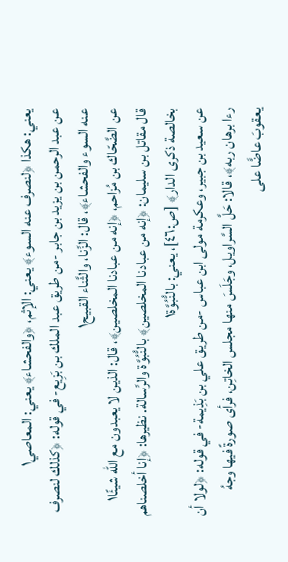يعني: هكذا ﴿لنصرف عنه السوء﴾ يعني: الإثم، ﴿والفحشاء﴾ يعني: المعاصي١
عن عبد الرحمن بن يزيد بن جابر -من طريق عبد الملك بن بَزِيع- في قوله: ﴿كذلك لنصرف عنه السوء والفحشاء﴾، قال: الزِّنا، والثَّناء القبيح١
عن الضَّحّاك بن مُزاحم، ﴿إنه من عبادنا المخلصين﴾، قال: الذين لا يعبدون مع الله شيئًا١
قال مقاتل بن سليمان: ﴿إنه من عبادنا المخلصين﴾ بالنُّبُوَّة والرِّسالة. نظيرها: ﴿إنا أخلصناهم بخالصة ذكرى الدار﴾ [ص:٤٦]، يعني: بالنُّبُوَّة١
عن سعيد بن جبير، وعكرمة مولى ابن عباس -من طريق علي بن بَذِيمة- في قوله: ﴿لولا أن رءا برهان ربه﴾، قالا: حَلَّ السَّراويل، وجَلَسَ منها مجلس الخاتِن، فرأى صورةً فيها وجهُ يعقوبَ عاضًّا على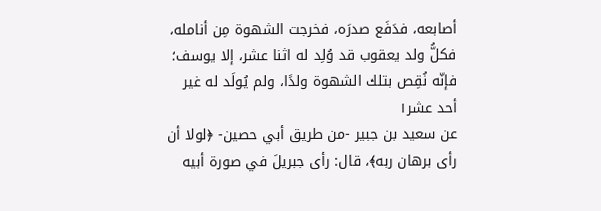أصابعه، فدَفَع صدرَه، فخرجت الشهوة مِن أنامله، فكلُّ ولد يعقوب قد وُلِد له اثنا عشر، إلا يوسف؛ فإنّه نُقِص بتلك الشهوة ولدًا، ولم يُولَد له غير أحد عشر١
عن سعيد بن جبير -من طريق أبي حصين- ﴿لولا أن رأى برهان ربه﴾، قال: رأى جبريلَ في صورة أبيه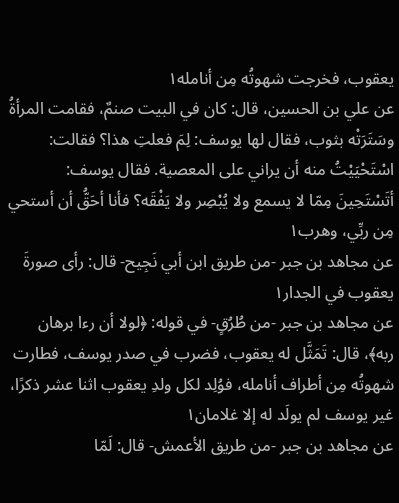يعقوب، فخرجت شهوتُه مِن أنامله١
عن علي بن الحسين، قال: كان في البيت صنمٌ، فقامت المرأةُ وسَتَرَتْه بثوب، فقال لها يوسف: لِمَ فعلتِ هذا؟ فقالت: اسْتَحْيَيْتُ منه أن يراني على المعصية. فقال يوسف: أتَسْتَحِينَ مِمّا لا يسمع ولا يُبْصِر ولا يَفْقَه؟ فأنا أحَقُّ أن أستحي مِن ربِّي، وهرب١
عن مجاهد بن جبر -من طريق ابن أبي نَجِيح- قال: رأى صورةَ يعقوب في الجدار١
عن مجاهد بن جبر -من طُرُقٍ- في قوله: ﴿لولا أن رءا برهان ربه﴾، قال: تَمَثَّل له يعقوب، فضرب في صدر يوسف، فطارت شهوتُه مِن أطراف أنامله، فوُلِد لكل ولدِ يعقوب اثنا عشر ذكرًا، غير يوسف لم يولَد له إلا غلامان١
عن مجاهد بن جبر -من طريق الأعمش- قال: لَمّا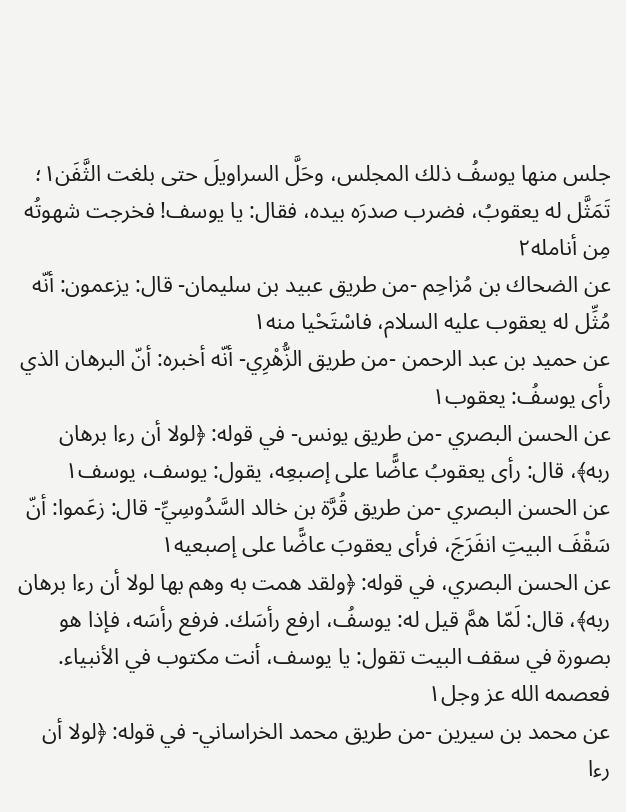جلس منها يوسفُ ذلك المجلس، وحَلَّ السراويلَ حتى بلغت الثَّفَن١؛ تَمَثَّل له يعقوبُ، فضرب صدرَه بيده، فقال: يا يوسف! فخرجت شهوتُه مِن أنامله٢
عن الضحاك بن مُزاحِم -من طريق عبيد بن سليمان- قال: يزعمون: أنّه مُثِّل له يعقوب عليه السلام، فاسْتَحْيا منه١
عن حميد بن عبد الرحمن -من طريق الزُّهْرِي- أنّه أخبره: أنّ البرهان الذي رأى يوسفُ: يعقوب١
عن الحسن البصري -من طريق يونس- في قوله: ﴿لولا أن رءا برهان ربه﴾، قال: رأى يعقوبُ عاضًّا على إصبعِه، يقول: يوسف، يوسف١
عن الحسن البصري -من طريق قُرَّة بن خالد السَّدُوسِيِّ- قال: زعَموا: أنّ سَقْفَ البيتِ انفَرَجَ، فرأى يعقوبَ عاضًّا على إصبعيه١
عن الحسن البصري، في قوله: ﴿ولقد همت به وهم بها لولا أن رءا برهان ربه﴾، قال: لَمّا همَّ قيل له: يوسفُ، ارفع رأسَك. فرفع رأسَه، فإذا هو بصورة في سقف البيت تقول: يا يوسف، أنت مكتوب في الأنبياء. فعصمه الله عز وجل١
عن محمد بن سيرين -من طريق محمد الخراساني- في قوله: ﴿لولا أن رءا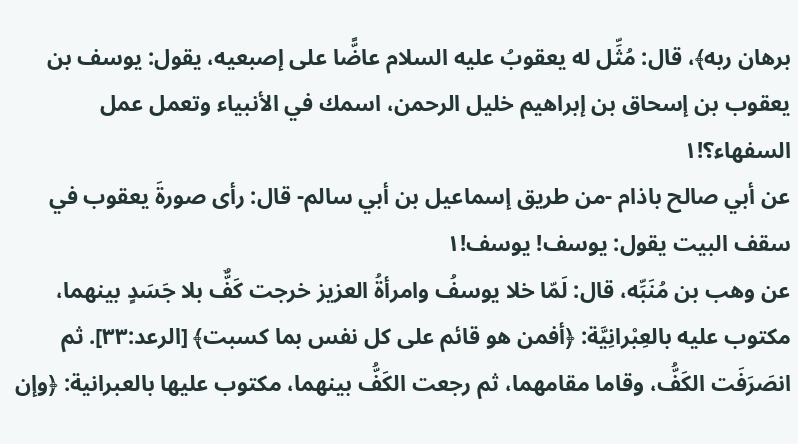برهان ربه﴾، قال: مُثِّل له يعقوبُ عليه السلام عاضًّا على إصبعيه، يقول: يوسف بن يعقوب بن إسحاق بن إبراهيم خليل الرحمن، اسمك في الأنبياء وتعمل عمل السفهاء؟!١
عن أبي صالح باذام -من طريق إسماعيل بن أبي سالم- قال: رأى صورةَ يعقوب في سقف البيت يقول: يوسف! يوسف!١
عن وهب بن مُنَبِّه، قال: لَمّا خلا يوسفُ وامرأةُ العزيز خرجت كَفٌّ بلا جَسَدٍ بينهما، مكتوب عليه بالعِبْرانِيَّة: ﴿أفمن هو قائم على كل نفس بما كسبت﴾ [الرعد:٣٣]. ثم انصَرَفَت الكَفُّ، وقاما مقامهما، ثم رجعت الكَفُّ بينهما، مكتوب عليها بالعبرانية: ﴿وإن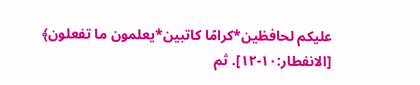عليكم لحافظين*كرامًا كاتبين*يعلمون ما تفعلون﴾ [الانفطار:١٠-١٢]. ثم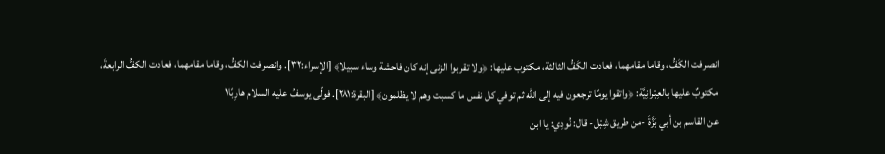انصرفت الكَفُّ، وقاما مقامهما، فعادت الكَفُّ الثالثة، مكتوب عليها: ﴿ولا تقربوا الزنى إنه كان فاحشة وساء سبيلا﴾ [الإسراء:٣٢]. وانصرفت الكفُّ، وقاما مقامهما، فعادت الكفُّ الرابعةَ، مكتوبٌ عليها بالعِبْرانِيَّة: ﴿واتقوا يومًا ترجعون فيه إلى الله ثم توفي كل نفس ما كسبت وهم لا يظلمون﴾ [البقرة:٢٨١]. فولّى يوسفُ عليه السلام هارِبًا١
عن القاسم بن أبي بَزَّةَ -من طريق شِبْل- قال: نُودِي: يا ابن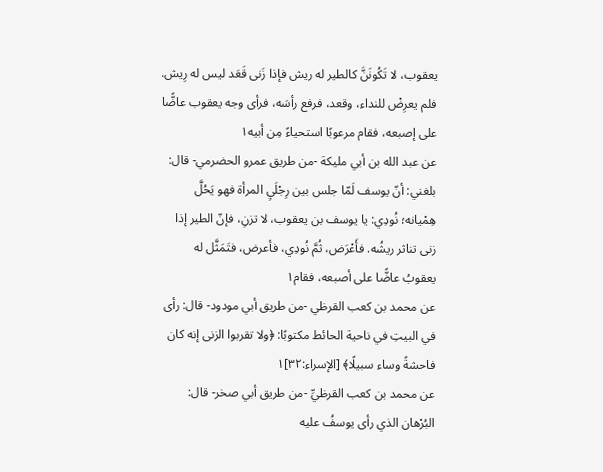يعقوب، لا تَكُونَنَّ كالطير له ريش فإذا زَنى قَعَد ليس له رِيش. فلم يعرِضْ للنداء، وقعد، فرفع رأسَه، فرأى وجه يعقوب عاضًّا على إصبعه، فقام مرعوبًا استحياءً مِن أبيه١
عن عبد الله بن أبي مليكة -من طريق عمرو الحضرمي- قال: بلغني: أنّ يوسف لَمّا جلس بين رِجْلَيِ المرأة فهو يَحُلَّ هِمْيانه؛ نُودِي: يا يوسف بن يعقوب، لا تزنِ، فإنّ الطير إذا زنى تناثر ريشُه. فأَعْرَض، ثُمَّ نُودِي، فأعرض، فتَمَثَّل له يعقوبُ عاضًّا على أصبعه، فقام١
عن محمد بن كعب القرظي -من طريق أبي مودود- قال: رأى في البيتِ في ناحية الحائط مكتوبًا: ﴿ولا تقربوا الزنى إنه كان فاحشةً وساء سبيلًا﴾ [الإسراء:٣٢]١
عن محمد بن كعب القرظيِّ -من طريق أبي صخر- قال: البُرْهان الذي رأى يوسفُ عليه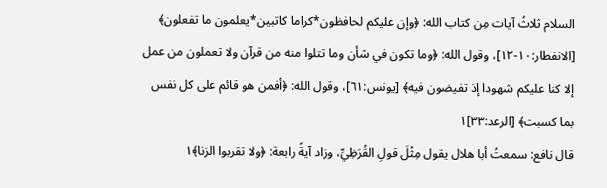السلام ثلاثُ آيات مِن كتاب الله: ﴿وإن عليكم لحافظون*كراما كاتبين*يعلمون ما تفعلون﴾ [الانفطار:١٠-١٢]، وقول الله: ﴿وما تكون في شأن وما تتلوا منه من قرآن ولا تعملون من عمل إلا كنا عليكم شهودا إذ تفيضون فيه﴾ [يونس:٦١]، وقول الله: ﴿أفمن هو قائم على كل نفس بما كسبت﴾ [الرعد:٣٣]١
قال نافع: سمعتُ أبا هلال يقول مِثْلَ قولِ القُرَظِيِّ، وزاد آيةً رابعة: ﴿ولا تقربوا الزنا﴾١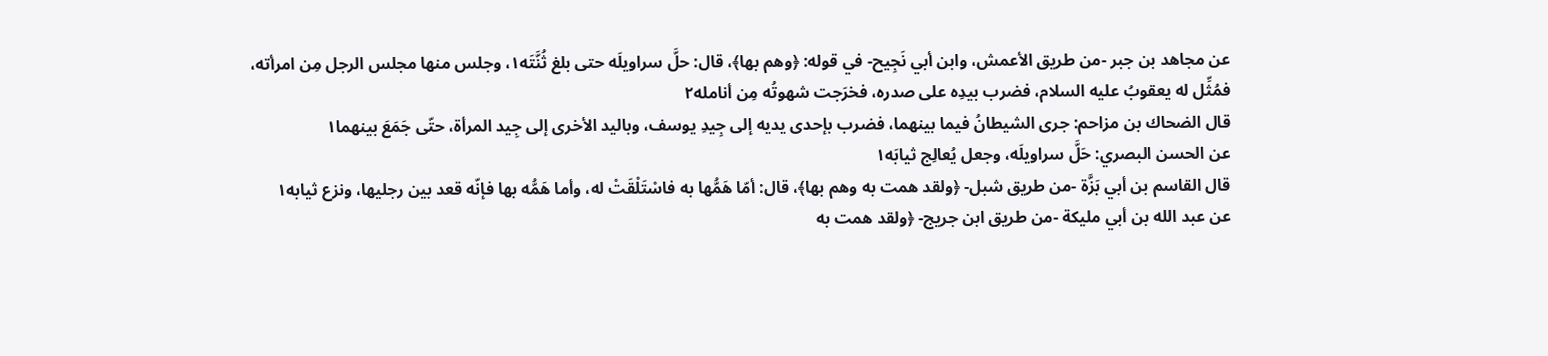عن مجاهد بن جبر -من طريق الأعمش، وابن أبي نَجِيح- في قوله: ﴿وهم بها﴾، قال: حلَّ سراويلَه حتى بلغ ثُنَّتَه١، وجلس منها مجلس الرجل مِن امرأته، فمُثِّل له يعقوبُ عليه السلام، فضرب بيدِه على صدره، فخرَجت شهوتُه مِن أنامله٢
قال الضحاك بن مزاحم: جرى الشيطانُ فيما بينهما، فضرب بإحدى يديه إلى جِيدِ يوسف، وباليد الأخرى إلى جِيد المرأة، حتّى جَمَعَ بينهما١
عن الحسن البصري: حَلَّ سراويلَه، وجعل يُعالِج ثيابَه١
قال القاسم بن أبي بَزَّة -من طريق شبل- ﴿ولقد همت به وهم بها﴾، قال: أمّا هَمُّها به فاسْتَلْقَتْ له، وأما هَمُّه بها فإنّه قعد بين رجليها، ونزع ثيابه١
عن عبد الله بن أبي مليكة -من طريق ابن جريج- ﴿ولقد همت به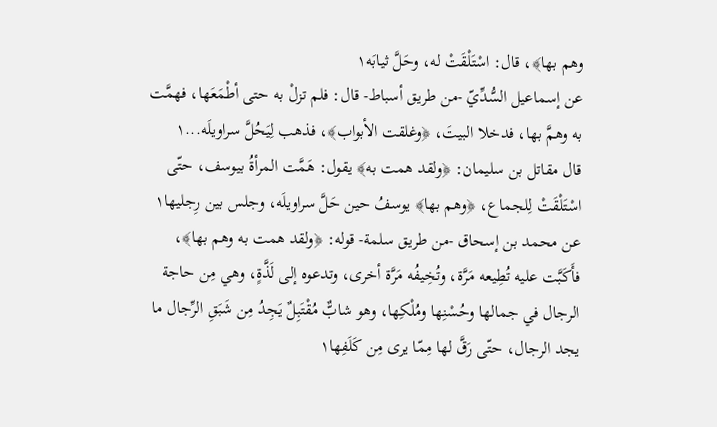وهم بها﴾، قال: اسْتَلْقَتْ له، وحَلَّ ثيابَه١
عن إسماعيل السُّدِّيّ -من طريق أسباط- قال: فلم تزلْ به حتى أطْمَعَها، فهمَّت به وهمَّ بها، فدخلا البيتَ، ﴿وغلقت الأبواب﴾، فذهب لِيَحُلَّ سراويلَه...١
قال مقاتل بن سليمان: ﴿ولقد همت به﴾ يقول: هَمَّت المرأةُ بيوسف، حتّى اسْتَلْقَتْ لِلجماع، ﴿وهم بها﴾ يوسفُ حين حَلَّ سراويلَه، وجلس بين رِجليها١
عن محمد بن إسحاق -من طريق سلمة- قوله: ﴿ولقد همت به وهم بها﴾، فأَكَبَّت عليه تُطِيعه مَرَّة، وتُخِيفُه مَرَّة أخرى، وتدعوه إلى لَذَّةٍ، وهي مِن حاجة الرجال في جمالها وحُسْنِها ومُلْكِها، وهو شابٌّ مُقْتَبِلٌ يَجِدُ مِن شَبَقِ الرِّجال ما يجد الرجال، حتّى رَقَّ لها مِمّا يرى مِن كَلَفِها١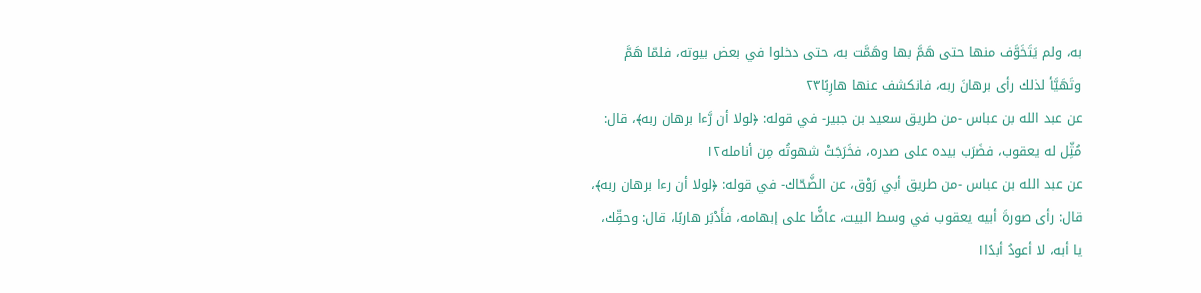به، ولم يَتَخَوَّف منها حتى هَمَّ بها وهَمَّت به، حتى دخلوا في بعض بيوته، فلمّا هَمَّ وتَهَيَّأ لذلك رأى برهانَ ربه، فانكشف عنها هارِبًا٢٣
عن عبد الله بن عباس -من طريق سعيد بن جبير- في قوله: ﴿لولا أن رَّءا برهان ربه﴾، قال: مُثِّل له يعقوب، فضَرَب بيده على صدره، فخَرَجَتْ شهوتُه مِن أنامله١٢
عن عبد الله بن عباس -من طريق أبي رَوْق، عن الضَّحّاك- في قوله: ﴿لولا أن رءا برهان ربه﴾، قال: رأى صورةَ أبيه يعقوب في وسط البيت، عاضًّا على إبهامه، فأَدْبَر هاربًا، قال: وحقِّك، يا أبه، لا أعودُ أبدًا١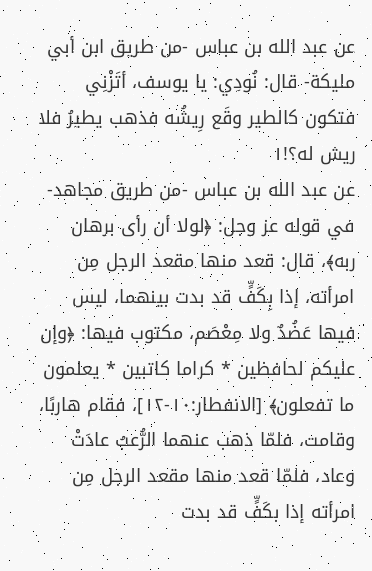عن عبد الله بن عباس -من طريق ابن أبي مليكة- قال: نُودِي: يا يوسف، أتَزْنِي فتكون كالطير وقَع رِيشُه فذهب يطيرُ فلا ريش له؟!١
عن عبد الله بن عباس -من طريق مجاهد- في قوله عز وجل: ﴿لولا أن رأى برهان ربه﴾، قال: قعد منها مقعد الرجل مِن امرأته، إذا بِكَفٍّ قد بدت بينهما، ليس فيها عَضُدٌ ولا مِعْصَم، مكتوب فيها: ﴿وإن عليكم لحافظين * كراما كاتبين * يعلمون ما تفعلون﴾ [الانفطار:١٠-١٢]، فقام هاربًا، وقامت، فلمّا ذهب عنهما الرُّعبُ عادَتْ وعاد، فلمّا قعد منها مقعد الرجل مِن امرأته إذا بكَفٍّ قد بدت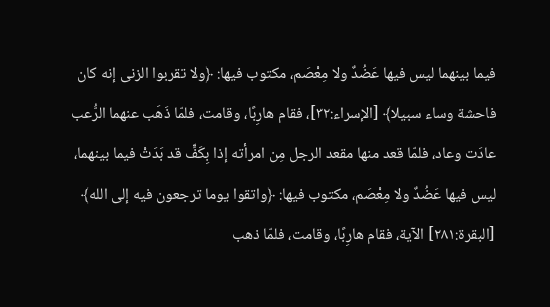فيما بينهما ليس فيها عَضُدٌ ولا مِعْصَم، مكتوب فيها: ﴿ولا تقربوا الزنى إنه كان فاحشة وساء سبيلا﴾ [الإسراء:٣٢]، فقام هارِبًا، وقامت، فلمّا ذَهَب عنهما الرُّعب عادَت وعاد، فلمّا قعد منها مقعد الرجل مِن امرأته إذا بِكَفٍّ قد بَدَتْ فيما بينهما، ليس فيها عَضُدٌ ولا مِعْصَم، مكتوب فيها: ﴿واتقوا يوما ترجعون فيه إلى الله﴾ [البقرة:٢٨١] الآية، فقام هارِبًا، وقامت، فلمّا ذهب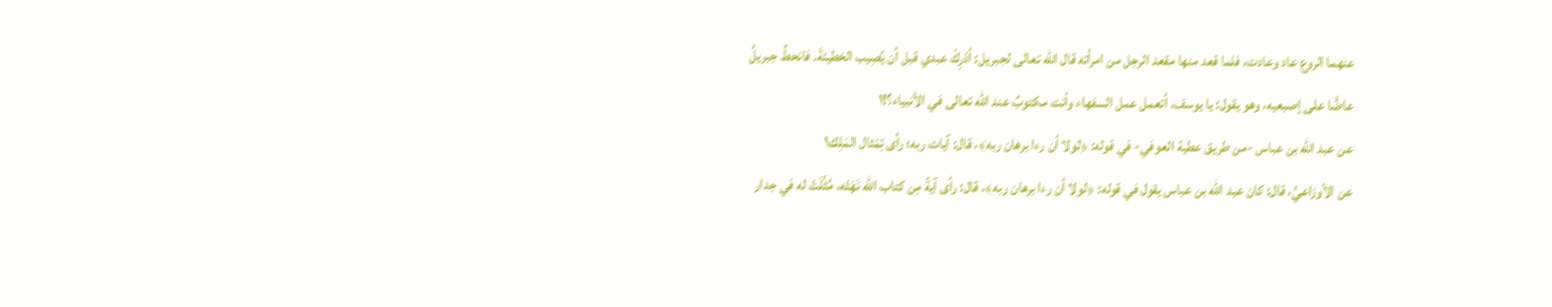عنهما الروع عاد وعادت، فلما قعد منها مقعد الرجل من امرأته قال الله تعالى لجبريل: أدْرِكْ عبدي قبل أن يُصِيب الخطيئةَ. فانحطَّ جبريلُ عاضًّا على إصبعيه، وهو يقول: يا يوسف، أتعمل عمل السفهاء وأنت مكتوبٌ عند الله تعالى في الأنبياء؟!١
عن عبد الله بن عباس -من طريق عطية العوفي- في قوله: ﴿لولا أن رءا برهان ربه﴾، قال: آيات ربه؛ رأى تِمْثال المَلِك١
عن الأوزاعيِّ، قال: كان عبد الله بن عباس يقول في قوله: ﴿لولا أن رءا برهان ربه﴾، قال: رأى آيةً مِن كتاب الله نَهَتْه، مُثِّلَتْ له في جدار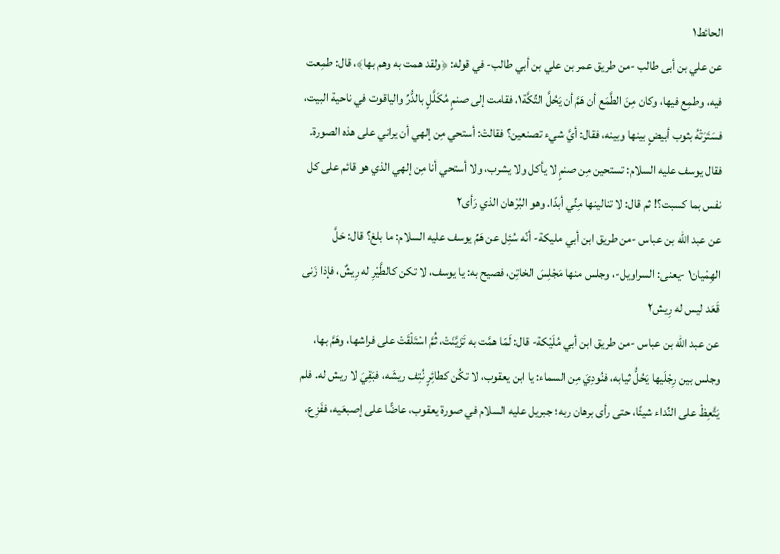الحائط١
عن علي بن أبى طالب -من طريق عمر بن علي بن أبي طالب- في قوله: ﴿ولقد همت به وهم بها﴾، قال: طمِعت فيه، وطمِع فيها، وكان مِنَ الطَّمَع أن هَمَّ أن يَحُلَّ التِّكَّة١، فقامت إلى صنمٍ مُكَلَّلٍ بالدُّرِّ والياقوت في ناحية البيت، فسَتَرَتْهُ بثوب أبيضٍ بينها وبينه، فقال: أيَّ شيء تصنعين؟ فقالتْ: أستحي مِن إلهي أن يراني على هذه الصورة. فقال يوسف عليه السلام: تستحين مِن صنمٍ لا يأكل ولا يشرب، ولا أستحي أنا مِن إلهي الذي هو قائم على كل نفس بما كسبت؟! ثم قال: لا تنالينها مِنِّي أبدًا. وهو البُرْهان الذي رَأى٢
عن عبد الله بن عباس -من طريق ابن أبي مليكة- أنّه سُئِل عن هَمِّ يوسف عليه السلام: ما بلغ؟ قال: حَلَّ الهِمْيان١ -يعنى: السراويل-، وجلس منها مَجْلِسَ الخاتِن، فصيح به: يا يوسف، لا تكن كالطَّيْرِ له رِيشٌ، فإذا زَنى قَعَد ليس له رِيش٢
عن عبد الله بن عباس -من طريق ابن أبي مُلَيْكة- قال: لَمّا همَّت به تَزَيَّنَتْ، ثُمَّ اسْتَلْقَتْ على فراشها، وهَمَّ بها، وجلس بين رِجْلَيها يَحُلُّ ثيابه، فنُودِيَ مِن السماء: يا ابن يعقوب، لا تكُن كطائِرٍ نُتِف ريشَه، فبَقِيَ لا ريش له. فلم يَتَّعِظْ على النِّداء شيئًا، حتى رأى برهان ربه؛ جبريل عليه السلام في صورة يعقوب، عاضًّا على إصبعَيه، ففَزِع،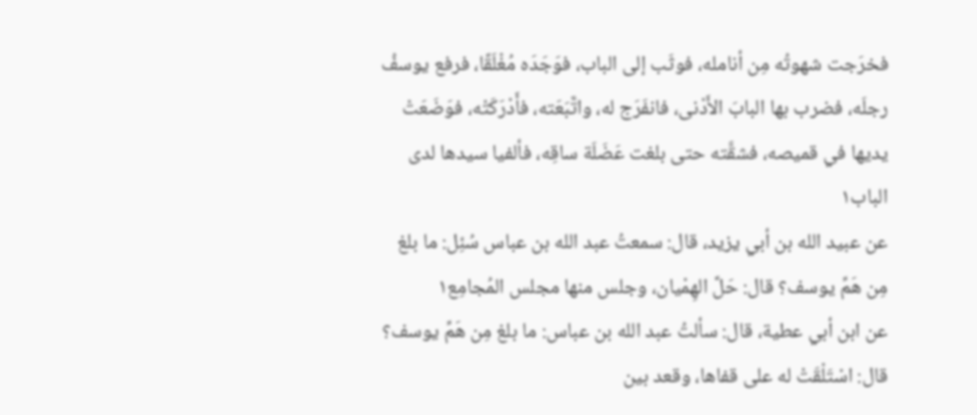فخرَجت شهوتُه مِن أنامله، فوثَب إلى الباب، فوَجَدَه مُغْلَقًا، فرفع يوسفُ رجلَه، فضرب بها البابَ الأَدْنى، فانفَرَج له، واتَّبَعَته، فأَدْرَكَتْه، فوَضَعَتْ يديها في قميصه، فشقَّته حتى بلغت عَضَلَة ساقِه، فألفيا سيدها لدى الباب١
عن عبيد الله بن أبي يزيد، قال: سمعتُ عبد الله بن عباس سُئِل: ما بلغ مِن هَمِّ يوسف؟ قال: حَلَّ الهِمْيان، وجلس منها مجلس المُجامِع١
عن ابن أبي عطية، قال: سألتُ عبد الله بن عباس: ما بلغ مِن هَمِّ يوسف؟ قال: اسْتَلْقَتْ له على قفاها، وقعد بين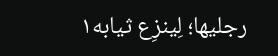رجليها؛ لِينزِع ثيابه١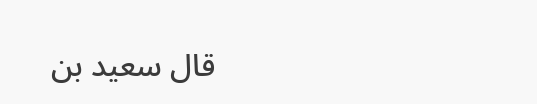قال سعيد بن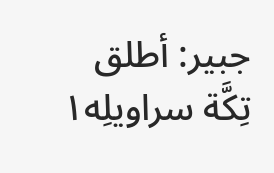جبير: أطلق تِكَّة سراويلِه١